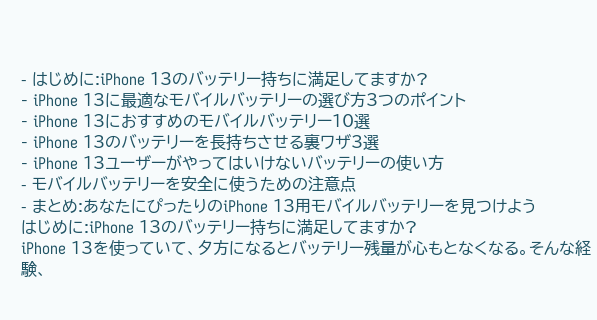- はじめに:iPhone 13のバッテリー持ちに満足してますか?
- iPhone 13に最適なモバイルバッテリーの選び方3つのポイント
- iPhone 13におすすめのモバイルバッテリー10選
- iPhone 13のバッテリーを長持ちさせる裏ワザ3選
- iPhone 13ユーザーがやってはいけないバッテリーの使い方
- モバイルバッテリーを安全に使うための注意点
- まとめ:あなたにぴったりのiPhone 13用モバイルバッテリーを見つけよう
はじめに:iPhone 13のバッテリー持ちに満足してますか?
iPhone 13を使っていて、夕方になるとバッテリー残量が心もとなくなる。そんな経験、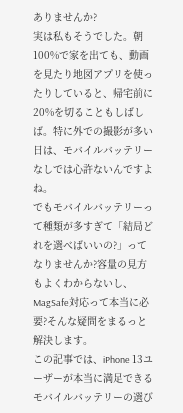ありませんか?
実は私もそうでした。朝100%で家を出ても、動画を見たり地図アプリを使ったりしていると、帰宅前に20%を切ることもしばしば。特に外での撮影が多い日は、モバイルバッテリーなしでは心許ないんですよね。
でもモバイルバッテリーって種類が多すぎて「結局どれを選べばいいの?」ってなりませんか?容量の見方もよくわからないし、MagSafe対応って本当に必要?そんな疑問をまるっと解決します。
この記事では、iPhone 13ユーザーが本当に満足できるモバイルバッテリーの選び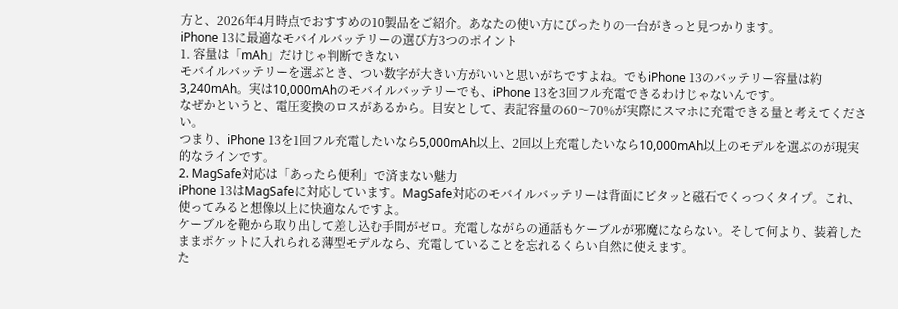方と、2026年4月時点でおすすめの10製品をご紹介。あなたの使い方にぴったりの一台がきっと見つかります。
iPhone 13に最適なモバイルバッテリーの選び方3つのポイント
1. 容量は「mAh」だけじゃ判断できない
モバイルバッテリーを選ぶとき、つい数字が大きい方がいいと思いがちですよね。でもiPhone 13のバッテリー容量は約3,240mAh。実は10,000mAhのモバイルバッテリーでも、iPhone 13を3回フル充電できるわけじゃないんです。
なぜかというと、電圧変換のロスがあるから。目安として、表記容量の60〜70%が実際にスマホに充電できる量と考えてください。
つまり、iPhone 13を1回フル充電したいなら5,000mAh以上、2回以上充電したいなら10,000mAh以上のモデルを選ぶのが現実的なラインです。
2. MagSafe対応は「あったら便利」で済まない魅力
iPhone 13はMagSafeに対応しています。MagSafe対応のモバイルバッテリーは背面にピタッと磁石でくっつくタイプ。これ、使ってみると想像以上に快適なんですよ。
ケーブルを鞄から取り出して差し込む手間がゼロ。充電しながらの通話もケーブルが邪魔にならない。そして何より、装着したままポケットに入れられる薄型モデルなら、充電していることを忘れるくらい自然に使えます。
た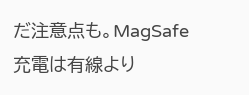だ注意点も。MagSafe充電は有線より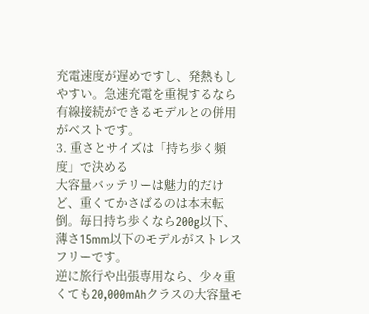充電速度が遅めですし、発熱もしやすい。急速充電を重視するなら有線接続ができるモデルとの併用がベストです。
3. 重さとサイズは「持ち歩く頻度」で決める
大容量バッテリーは魅力的だけど、重くてかさばるのは本末転倒。毎日持ち歩くなら200g以下、薄さ15mm以下のモデルがストレスフリーです。
逆に旅行や出張専用なら、少々重くても20,000mAhクラスの大容量モ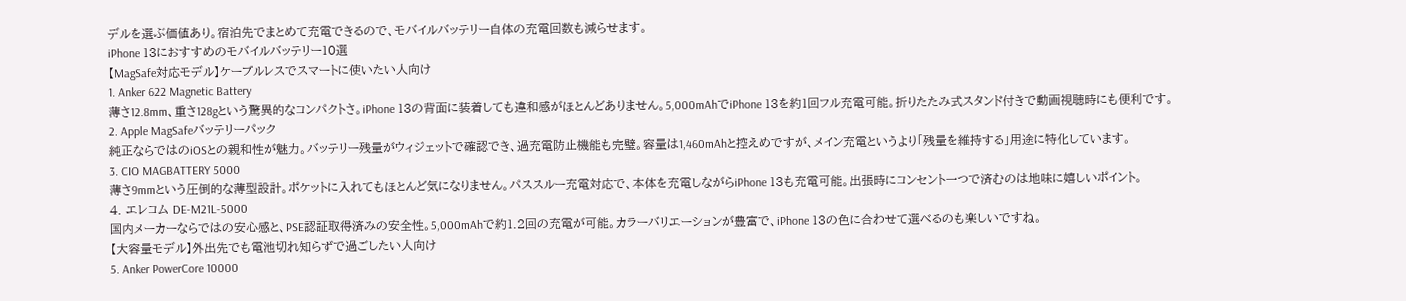デルを選ぶ価値あり。宿泊先でまとめて充電できるので、モバイルバッテリー自体の充電回数も減らせます。
iPhone 13におすすめのモバイルバッテリー10選
【MagSafe対応モデル】ケーブルレスでスマートに使いたい人向け
1. Anker 622 Magnetic Battery
薄さ12.8mm、重さ128gという驚異的なコンパクトさ。iPhone 13の背面に装着しても違和感がほとんどありません。5,000mAhでiPhone 13を約1回フル充電可能。折りたたみ式スタンド付きで動画視聴時にも便利です。
2. Apple MagSafeバッテリーパック
純正ならではのiOSとの親和性が魅力。バッテリー残量がウィジェットで確認でき、過充電防止機能も完璧。容量は1,460mAhと控えめですが、メイン充電というより「残量を維持する」用途に特化しています。
3. CIO MAGBATTERY 5000
薄さ9mmという圧倒的な薄型設計。ポケットに入れてもほとんど気になりません。パススルー充電対応で、本体を充電しながらiPhone 13も充電可能。出張時にコンセント一つで済むのは地味に嬉しいポイント。
4. エレコム DE-M21L-5000
国内メーカーならではの安心感と、PSE認証取得済みの安全性。5,000mAhで約1.2回の充電が可能。カラーバリエーションが豊富で、iPhone 13の色に合わせて選べるのも楽しいですね。
【大容量モデル】外出先でも電池切れ知らずで過ごしたい人向け
5. Anker PowerCore 10000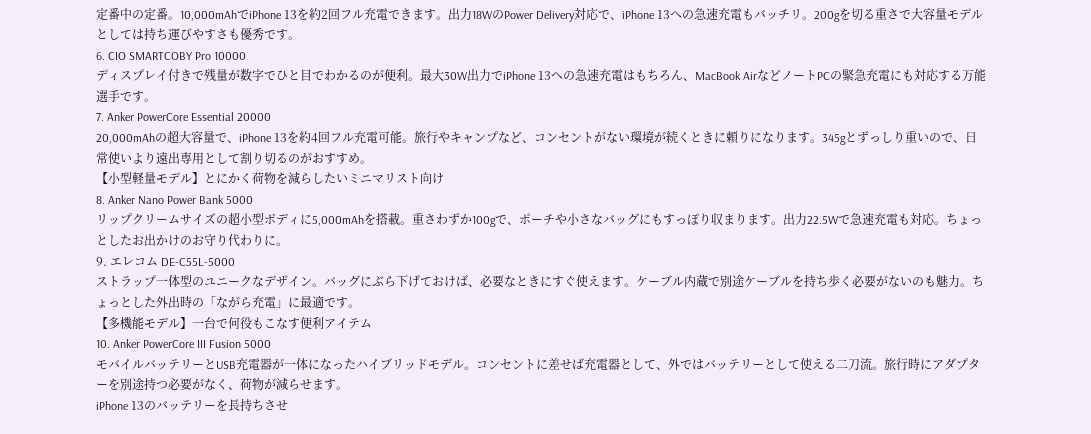定番中の定番。10,000mAhでiPhone 13を約2回フル充電できます。出力18WのPower Delivery対応で、iPhone 13への急速充電もバッチリ。200gを切る重さで大容量モデルとしては持ち運びやすさも優秀です。
6. CIO SMARTCOBY Pro 10000
ディスプレイ付きで残量が数字でひと目でわかるのが便利。最大30W出力でiPhone 13への急速充電はもちろん、MacBook AirなどノートPCの緊急充電にも対応する万能選手です。
7. Anker PowerCore Essential 20000
20,000mAhの超大容量で、iPhone 13を約4回フル充電可能。旅行やキャンプなど、コンセントがない環境が続くときに頼りになります。345gとずっしり重いので、日常使いより遠出専用として割り切るのがおすすめ。
【小型軽量モデル】とにかく荷物を減らしたいミニマリスト向け
8. Anker Nano Power Bank 5000
リップクリームサイズの超小型ボディに5,000mAhを搭載。重さわずか100gで、ポーチや小さなバッグにもすっぽり収まります。出力22.5Wで急速充電も対応。ちょっとしたお出かけのお守り代わりに。
9. エレコム DE-C55L-5000
ストラップ一体型のユニークなデザイン。バッグにぶら下げておけば、必要なときにすぐ使えます。ケーブル内蔵で別途ケーブルを持ち歩く必要がないのも魅力。ちょっとした外出時の「ながら充電」に最適です。
【多機能モデル】一台で何役もこなす便利アイテム
10. Anker PowerCore III Fusion 5000
モバイルバッテリーとUSB充電器が一体になったハイブリッドモデル。コンセントに差せば充電器として、外ではバッテリーとして使える二刀流。旅行時にアダプターを別途持つ必要がなく、荷物が減らせます。
iPhone 13のバッテリーを長持ちさせ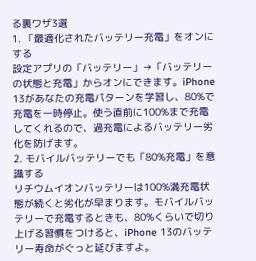る裏ワザ3選
1. 「最適化されたバッテリー充電」をオンにする
設定アプリの「バッテリー」→「バッテリーの状態と充電」からオンにできます。iPhone 13があなたの充電パターンを学習し、80%で充電を一時停止。使う直前に100%まで充電してくれるので、過充電によるバッテリー劣化を防げます。
2. モバイルバッテリーでも「80%充電」を意識する
リチウムイオンバッテリーは100%満充電状態が続くと劣化が早まります。モバイルバッテリーで充電するときも、80%くらいで切り上げる習慣をつけると、iPhone 13のバッテリー寿命がぐっと延びますよ。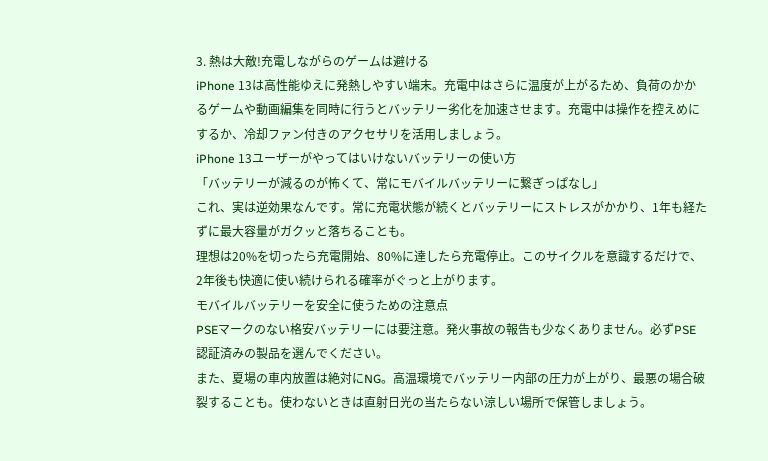3. 熱は大敵!充電しながらのゲームは避ける
iPhone 13は高性能ゆえに発熱しやすい端末。充電中はさらに温度が上がるため、負荷のかかるゲームや動画編集を同時に行うとバッテリー劣化を加速させます。充電中は操作を控えめにするか、冷却ファン付きのアクセサリを活用しましょう。
iPhone 13ユーザーがやってはいけないバッテリーの使い方
「バッテリーが減るのが怖くて、常にモバイルバッテリーに繋ぎっぱなし」
これ、実は逆効果なんです。常に充電状態が続くとバッテリーにストレスがかかり、1年も経たずに最大容量がガクッと落ちることも。
理想は20%を切ったら充電開始、80%に達したら充電停止。このサイクルを意識するだけで、2年後も快適に使い続けられる確率がぐっと上がります。
モバイルバッテリーを安全に使うための注意点
PSEマークのない格安バッテリーには要注意。発火事故の報告も少なくありません。必ずPSE認証済みの製品を選んでください。
また、夏場の車内放置は絶対にNG。高温環境でバッテリー内部の圧力が上がり、最悪の場合破裂することも。使わないときは直射日光の当たらない涼しい場所で保管しましょう。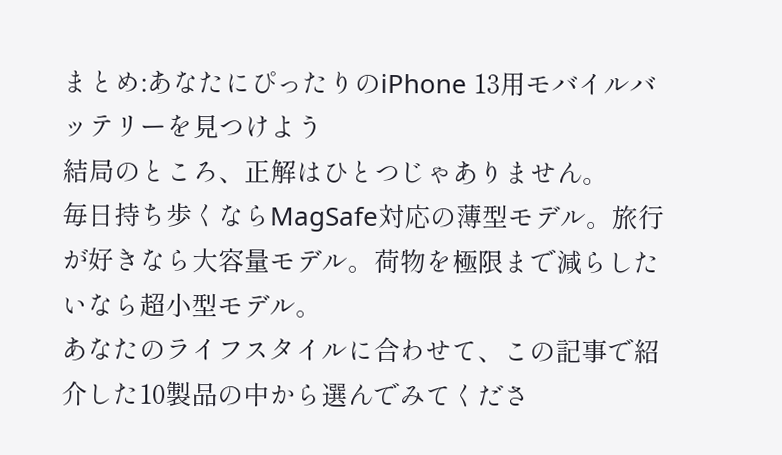まとめ:あなたにぴったりのiPhone 13用モバイルバッテリーを見つけよう
結局のところ、正解はひとつじゃありません。
毎日持ち歩くならMagSafe対応の薄型モデル。旅行が好きなら大容量モデル。荷物を極限まで減らしたいなら超小型モデル。
あなたのライフスタイルに合わせて、この記事で紹介した10製品の中から選んでみてくださ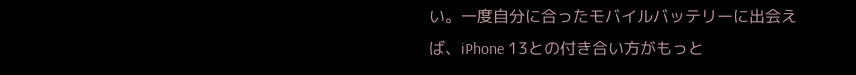い。一度自分に合ったモバイルバッテリーに出会えば、iPhone 13との付き合い方がもっと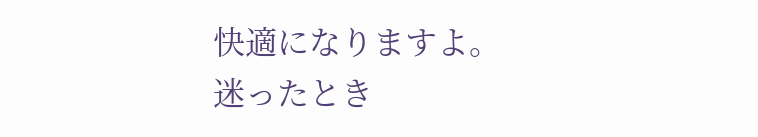快適になりますよ。
迷ったとき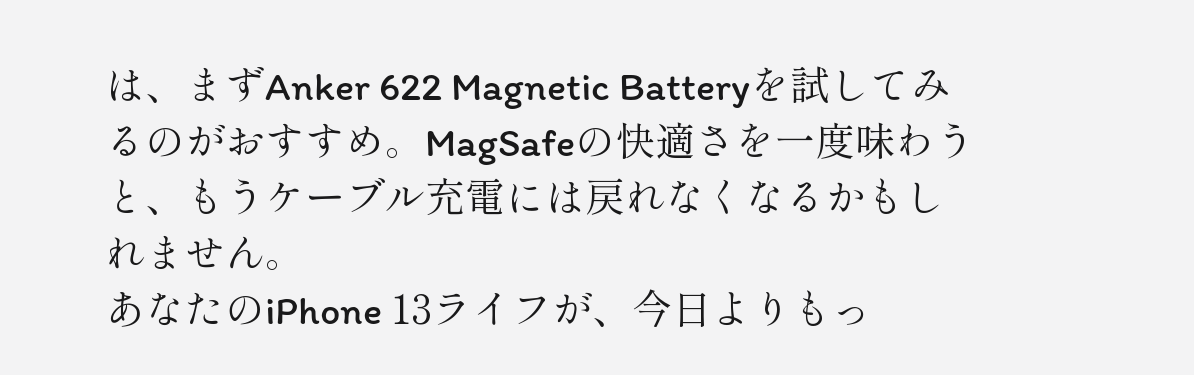は、まずAnker 622 Magnetic Batteryを試してみるのがおすすめ。MagSafeの快適さを一度味わうと、もうケーブル充電には戻れなくなるかもしれません。
あなたのiPhone 13ライフが、今日よりもっ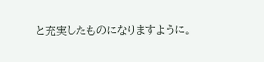と充実したものになりますように。